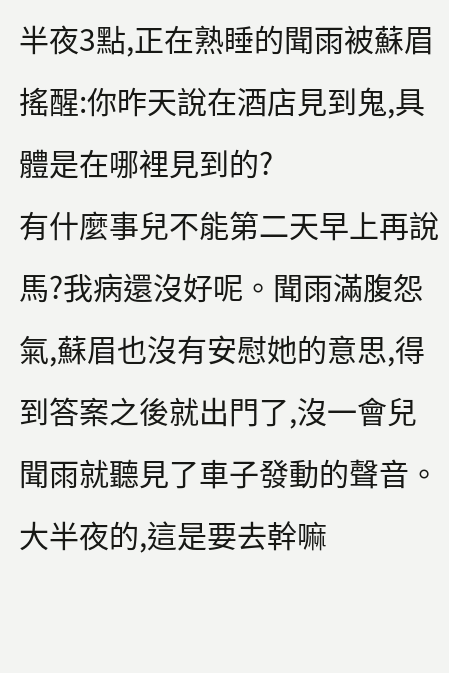半夜3點,正在熟睡的聞雨被蘇眉搖醒:你昨天說在酒店見到鬼,具體是在哪裡見到的?
有什麼事兒不能第二天早上再說馬?我病還沒好呢。聞雨滿腹怨氣,蘇眉也沒有安慰她的意思,得到答案之後就出門了,沒一會兒聞雨就聽見了車子發動的聲音。
大半夜的,這是要去幹嘛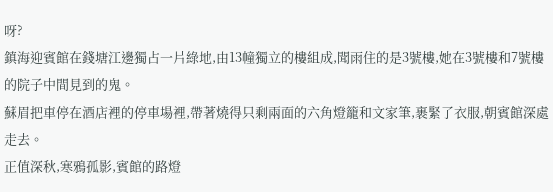呀?
鎮海迎賓館在錢塘江邊獨占一片綠地,由13幢獨立的樓組成,聞雨住的是3號樓,她在3號樓和7號樓的院子中間見到的鬼。
蘇眉把車停在酒店裡的停車場裡,帶著燒得只剩兩面的六角燈籠和文家筆,裹緊了衣服,朝賓館深處走去。
正值深秋,寒鴉孤影,賓館的路燈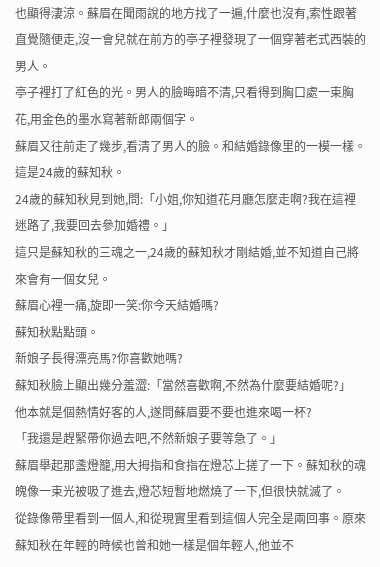也顯得淒涼。蘇眉在聞雨說的地方找了一遍,什麼也沒有,索性跟著直覺隨便走,沒一會兒就在前方的亭子裡發現了一個穿著老式西裝的男人。
亭子裡打了紅色的光。男人的臉晦暗不清,只看得到胸口處一束胸花,用金色的墨水寫著新郎兩個字。
蘇眉又往前走了幾步,看清了男人的臉。和結婚錄像里的一模一樣。
這是24歲的蘇知秋。
24歲的蘇知秋見到她,問:「小姐,你知道花月廳怎麼走啊?我在這裡迷路了,我要回去參加婚禮。」
這只是蘇知秋的三魂之一,24歲的蘇知秋才剛結婚,並不知道自己將來會有一個女兒。
蘇眉心裡一痛,旋即一笑:你今天結婚嗎?
蘇知秋點點頭。
新娘子長得漂亮馬?你喜歡她嗎?
蘇知秋臉上顯出幾分羞澀:「當然喜歡啊,不然為什麼要結婚呢?」
他本就是個熱情好客的人,遂問蘇眉要不要也進來喝一杯?
「我還是趕緊帶你過去吧,不然新娘子要等急了。」
蘇眉舉起那盞燈籠,用大拇指和食指在燈芯上搓了一下。蘇知秋的魂魄像一束光被吸了進去,燈芯短暫地燃燒了一下,但很快就滅了。
從錄像帶里看到一個人,和從現實里看到這個人完全是兩回事。原來蘇知秋在年輕的時候也曾和她一樣是個年輕人,他並不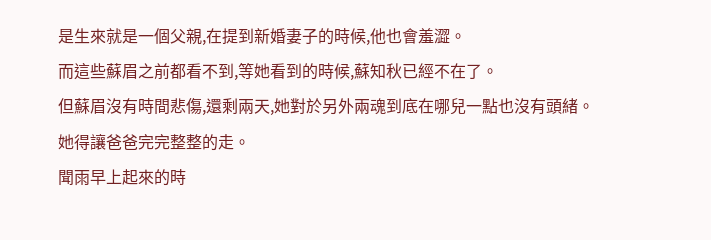是生來就是一個父親,在提到新婚妻子的時候,他也會羞澀。
而這些蘇眉之前都看不到,等她看到的時候,蘇知秋已經不在了。
但蘇眉沒有時間悲傷,還剩兩天,她對於另外兩魂到底在哪兒一點也沒有頭緒。
她得讓爸爸完完整整的走。
聞雨早上起來的時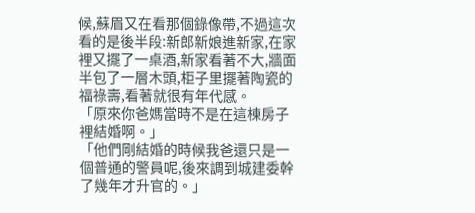候,蘇眉又在看那個錄像帶,不過這次看的是後半段:新郎新娘進新家,在家裡又擺了一桌酒,新家看著不大,牆面半包了一層木頭,柜子里擺著陶瓷的福祿壽,看著就很有年代感。
「原來你爸媽當時不是在這棟房子裡結婚啊。」
「他們剛結婚的時候我爸還只是一個普通的警員呢,後來調到城建委幹了幾年才升官的。」